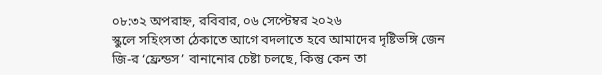০৮:৩২ অপরাহ্ন, রবিবার, ০৬ সেপ্টেম্বর ২০২৬
স্কুলে সহিংসতা ঠেকাতে আগে বদলাতে হবে আমাদের দৃষ্টিভঙ্গি জেন জি-র ‘ফ্রেন্ডস’ বানানোর চেষ্টা চলছে, কিন্তু কেন তা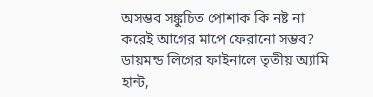অসম্ভব সঙ্কুচিত পোশাক কি নষ্ট না করেই আগের মাপে ফেরানো সম্ভব? ডায়মন্ড লিগের ফাইনালে তৃতীয় অ্যামি হান্ট,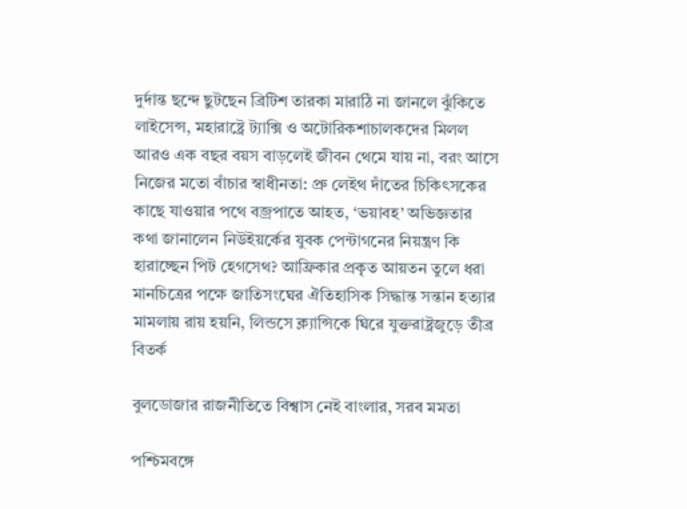দুর্দান্ত ছন্দে ছুটছেন ব্রিটিশ তারকা মারাঠি না জানলে ঝুঁকিতে লাইসেন্স, মহারাষ্ট্রে ট্যাক্সি ও অটোরিকশাচালকদের মিলল আরও এক বছর বয়স বাড়লেই জীবন থেমে যায় না, বরং আসে নিজের মতো বাঁচার স্বাধীনতা: প্রু লেইথ দাঁতের চিকিৎসকের কাছে যাওয়ার পথে বজ্রপাতে আহত, ‘ভয়াবহ’ অভিজ্ঞতার কথা জানালেন নিউইয়র্কের যুবক পেন্টাগনের নিয়ন্ত্রণ কি হারাচ্ছেন পিট হেগসেথ? আফ্রিকার প্রকৃত আয়তন তুলে ধরা মানচিত্রের পক্ষে জাতিসংঘের ঐতিহাসিক সিদ্ধান্ত সন্তান হত্যার মামলায় রায় হয়নি, লিন্ডসে ক্ল্যান্সিকে ঘিরে যুক্তরাষ্ট্রজুড়ে তীব্র বিতর্ক

বুলডোজার রাজনীতিতে বিশ্বাস নেই বাংলার, সরব মমতা

পশ্চিমবঙ্গে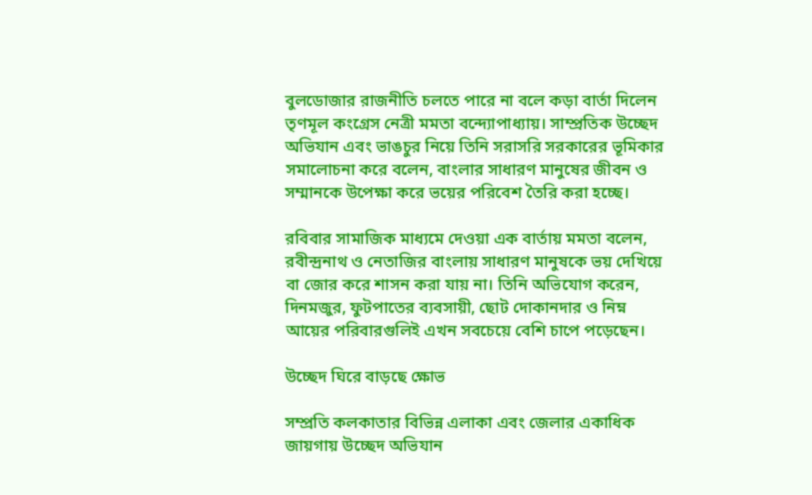বুলডোজার রাজনীতি চলতে পারে না বলে কড়া বার্তা দিলেন তৃণমূল কংগ্রেস নেত্রী মমতা বন্দ্যোপাধ্যায়। সাম্প্রতিক উচ্ছেদ অভিযান এবং ভাঙচুর নিয়ে তিনি সরাসরি সরকারের ভূমিকার সমালোচনা করে বলেন, বাংলার সাধারণ মানুষের জীবন ও সম্মানকে উপেক্ষা করে ভয়ের পরিবেশ তৈরি করা হচ্ছে।

রবিবার সামাজিক মাধ্যমে দেওয়া এক বার্তায় মমতা বলেন, রবীন্দ্রনাথ ও নেতাজির বাংলায় সাধারণ মানুষকে ভয় দেখিয়ে বা জোর করে শাসন করা যায় না। তিনি অভিযোগ করেন, দিনমজুর, ফুটপাতের ব্যবসায়ী, ছোট দোকানদার ও নিম্ন আয়ের পরিবারগুলিই এখন সবচেয়ে বেশি চাপে পড়েছেন।

উচ্ছেদ ঘিরে বাড়ছে ক্ষোভ

সম্প্রতি কলকাতার বিভিন্ন এলাকা এবং জেলার একাধিক জায়গায় উচ্ছেদ অভিযান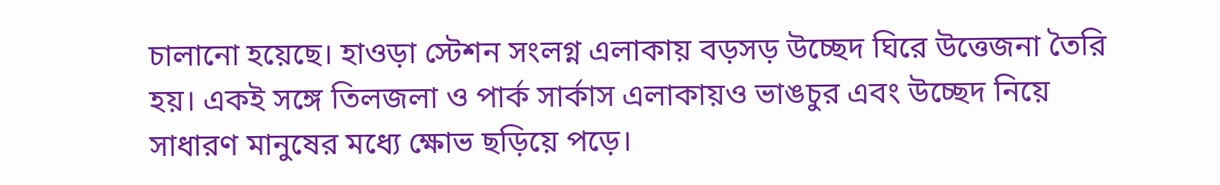চালানো হয়েছে। হাওড়া স্টেশন সংলগ্ন এলাকায় বড়সড় উচ্ছেদ ঘিরে উত্তেজনা তৈরি হয়। একই সঙ্গে তিলজলা ও পার্ক সার্কাস এলাকায়ও ভাঙচুর এবং উচ্ছেদ নিয়ে সাধারণ মানুষের মধ্যে ক্ষোভ ছড়িয়ে পড়ে।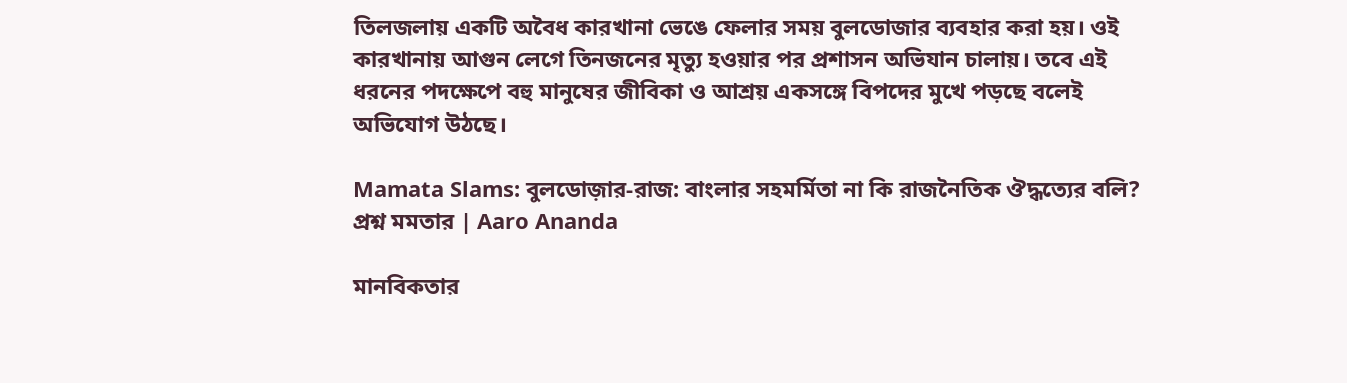তিলজলায় একটি অবৈধ কারখানা ভেঙে ফেলার সময় বুলডোজার ব্যবহার করা হয়। ওই কারখানায় আগুন লেগে তিনজনের মৃত্যু হওয়ার পর প্রশাসন অভিযান চালায়। তবে এই ধরনের পদক্ষেপে বহু মানুষের জীবিকা ও আশ্রয় একসঙ্গে বিপদের মুখে পড়ছে বলেই অভিযোগ উঠছে।

Mamata Slams: বুলডোজ়ার-রাজ: বাংলার সহমর্মিতা না কি রাজনৈতিক ঔদ্ধত্যের বলি?  প্রশ্ন মমতার | Aaro Ananda

মানবিকতার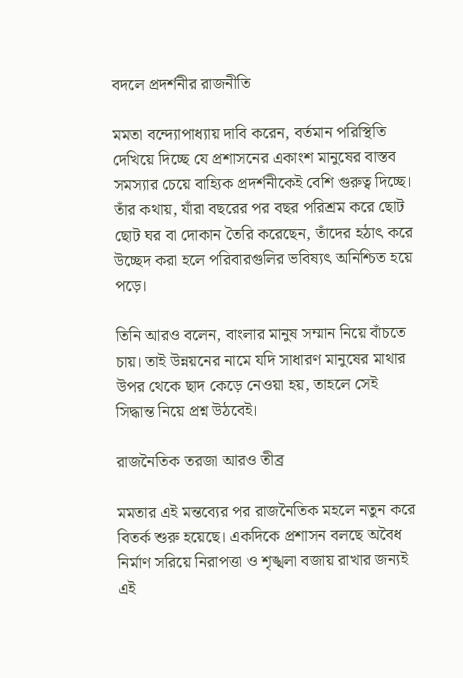বদলে প্রদর্শনীর রাজনীতি

মমতা বন্দ্যোপাধ্যায় দাবি করেন, বর্তমান পরিস্থিতি দেখিয়ে দিচ্ছে যে প্রশাসনের একাংশ মানুষের বাস্তব সমস্যার চেয়ে বাহ্যিক প্রদর্শনীকেই বেশি গুরুত্ব দিচ্ছে। তাঁর কথায়, যাঁরা বছরের পর বছর পরিশ্রম করে ছোট ছোট ঘর বা দোকান তৈরি করেছেন, তাঁদের হঠাৎ করে উচ্ছেদ করা হলে পরিবারগুলির ভবিষ্যৎ অনিশ্চিত হয়ে পড়ে।

তিনি আরও বলেন, বাংলার মানুষ সম্মান নিয়ে বাঁচতে চায়। তাই উন্নয়নের নামে যদি সাধারণ মানুষের মাথার উপর থেকে ছাদ কেড়ে নেওয়া হয়, তাহলে সেই সিদ্ধান্ত নিয়ে প্রশ্ন উঠবেই।

রাজনৈতিক তরজা আরও তীব্র

মমতার এই মন্তব্যের পর রাজনৈতিক মহলে নতুন করে বিতর্ক শুরু হয়েছে। একদিকে প্রশাসন বলছে অবৈধ নির্মাণ সরিয়ে নিরাপত্তা ও শৃঙ্খলা বজায় রাখার জন্যই এই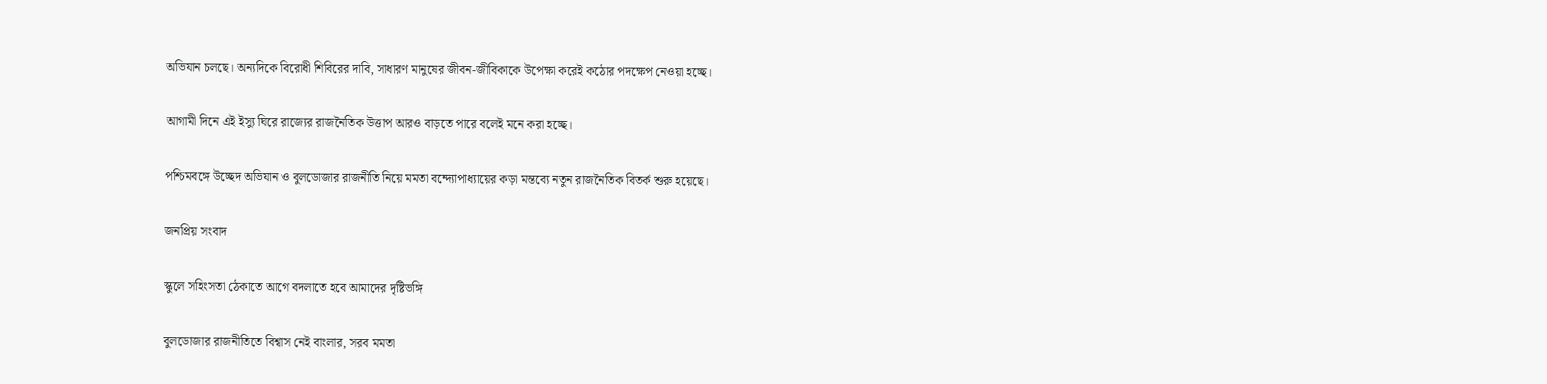অভিযান চলছে। অন্যদিকে বিরোধী শিবিরের দাবি, সাধারণ মানুষের জীবন-জীবিকাকে উপেক্ষা করেই কঠোর পদক্ষেপ নেওয়া হচ্ছে।

আগামী দিনে এই ইস্যু ঘিরে রাজ্যের রাজনৈতিক উত্তাপ আরও বাড়তে পারে বলেই মনে করা হচ্ছে।

পশ্চিমবঙ্গে উচ্ছেদ অভিযান ও বুলডোজার রাজনীতি নিয়ে মমতা বন্দ্যোপাধ্যায়ের কড়া মন্তব্যে নতুন রাজনৈতিক বিতর্ক শুরু হয়েছে।

জনপ্রিয় সংবাদ

স্কুলে সহিংসতা ঠেকাতে আগে বদলাতে হবে আমাদের দৃষ্টিভঙ্গি

বুলডোজার রাজনীতিতে বিশ্বাস নেই বাংলার, সরব মমতা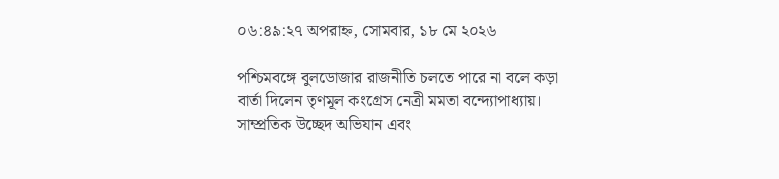০৬:৪৯:২৭ অপরাহ্ন, সোমবার, ১৮ মে ২০২৬

পশ্চিমবঙ্গে বুলডোজার রাজনীতি চলতে পারে না বলে কড়া বার্তা দিলেন তৃণমূল কংগ্রেস নেত্রী মমতা বন্দ্যোপাধ্যায়। সাম্প্রতিক উচ্ছেদ অভিযান এবং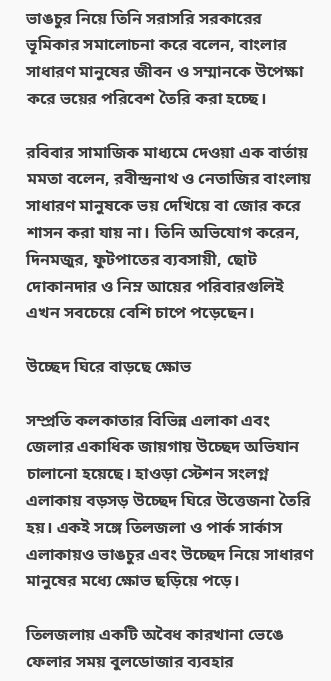ভাঙচুর নিয়ে তিনি সরাসরি সরকারের ভূমিকার সমালোচনা করে বলেন, বাংলার সাধারণ মানুষের জীবন ও সম্মানকে উপেক্ষা করে ভয়ের পরিবেশ তৈরি করা হচ্ছে।

রবিবার সামাজিক মাধ্যমে দেওয়া এক বার্তায় মমতা বলেন, রবীন্দ্রনাথ ও নেতাজির বাংলায় সাধারণ মানুষকে ভয় দেখিয়ে বা জোর করে শাসন করা যায় না। তিনি অভিযোগ করেন, দিনমজুর, ফুটপাতের ব্যবসায়ী, ছোট দোকানদার ও নিম্ন আয়ের পরিবারগুলিই এখন সবচেয়ে বেশি চাপে পড়েছেন।

উচ্ছেদ ঘিরে বাড়ছে ক্ষোভ

সম্প্রতি কলকাতার বিভিন্ন এলাকা এবং জেলার একাধিক জায়গায় উচ্ছেদ অভিযান চালানো হয়েছে। হাওড়া স্টেশন সংলগ্ন এলাকায় বড়সড় উচ্ছেদ ঘিরে উত্তেজনা তৈরি হয়। একই সঙ্গে তিলজলা ও পার্ক সার্কাস এলাকায়ও ভাঙচুর এবং উচ্ছেদ নিয়ে সাধারণ মানুষের মধ্যে ক্ষোভ ছড়িয়ে পড়ে।

তিলজলায় একটি অবৈধ কারখানা ভেঙে ফেলার সময় বুলডোজার ব্যবহার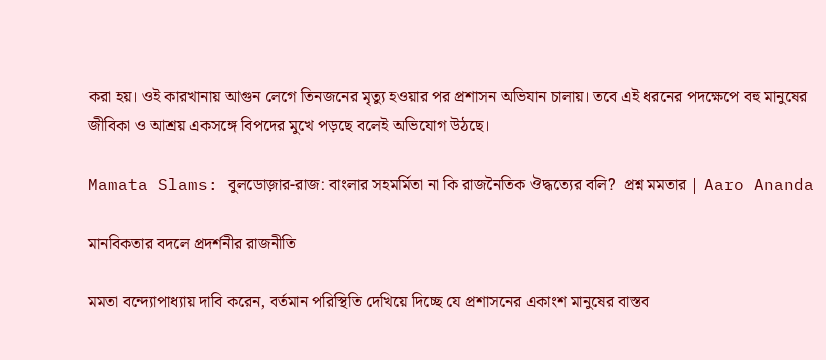করা হয়। ওই কারখানায় আগুন লেগে তিনজনের মৃত্যু হওয়ার পর প্রশাসন অভিযান চালায়। তবে এই ধরনের পদক্ষেপে বহু মানুষের জীবিকা ও আশ্রয় একসঙ্গে বিপদের মুখে পড়ছে বলেই অভিযোগ উঠছে।

Mamata Slams: বুলডোজ়ার-রাজ: বাংলার সহমর্মিতা না কি রাজনৈতিক ঔদ্ধত্যের বলি?  প্রশ্ন মমতার | Aaro Ananda

মানবিকতার বদলে প্রদর্শনীর রাজনীতি

মমতা বন্দ্যোপাধ্যায় দাবি করেন, বর্তমান পরিস্থিতি দেখিয়ে দিচ্ছে যে প্রশাসনের একাংশ মানুষের বাস্তব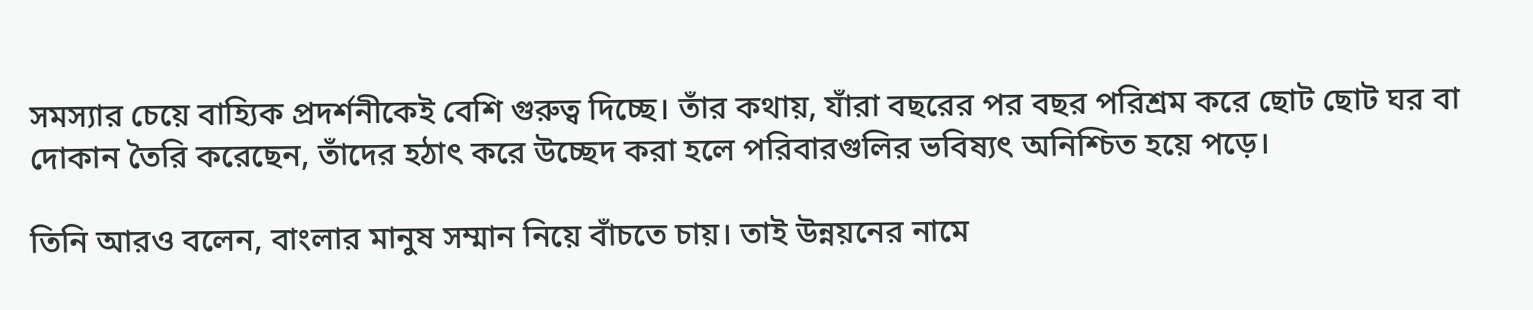সমস্যার চেয়ে বাহ্যিক প্রদর্শনীকেই বেশি গুরুত্ব দিচ্ছে। তাঁর কথায়, যাঁরা বছরের পর বছর পরিশ্রম করে ছোট ছোট ঘর বা দোকান তৈরি করেছেন, তাঁদের হঠাৎ করে উচ্ছেদ করা হলে পরিবারগুলির ভবিষ্যৎ অনিশ্চিত হয়ে পড়ে।

তিনি আরও বলেন, বাংলার মানুষ সম্মান নিয়ে বাঁচতে চায়। তাই উন্নয়নের নামে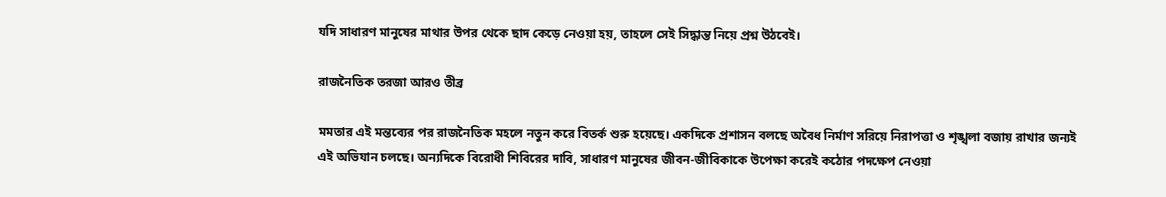যদি সাধারণ মানুষের মাথার উপর থেকে ছাদ কেড়ে নেওয়া হয়, তাহলে সেই সিদ্ধান্ত নিয়ে প্রশ্ন উঠবেই।

রাজনৈতিক তরজা আরও তীব্র

মমতার এই মন্তব্যের পর রাজনৈতিক মহলে নতুন করে বিতর্ক শুরু হয়েছে। একদিকে প্রশাসন বলছে অবৈধ নির্মাণ সরিয়ে নিরাপত্তা ও শৃঙ্খলা বজায় রাখার জন্যই এই অভিযান চলছে। অন্যদিকে বিরোধী শিবিরের দাবি, সাধারণ মানুষের জীবন-জীবিকাকে উপেক্ষা করেই কঠোর পদক্ষেপ নেওয়া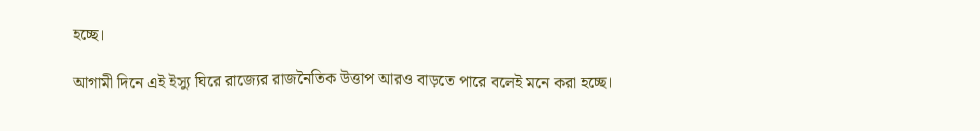হচ্ছে।

আগামী দিনে এই ইস্যু ঘিরে রাজ্যের রাজনৈতিক উত্তাপ আরও বাড়তে পারে বলেই মনে করা হচ্ছে।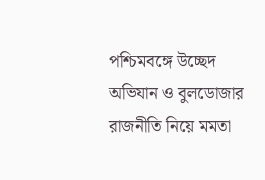পশ্চিমবঙ্গে উচ্ছেদ অভিযান ও বুলডোজার রাজনীতি নিয়ে মমতা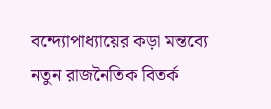বন্দ্যোপাধ্যায়ের কড়া মন্তব্যে নতুন রাজনৈতিক বিতর্ক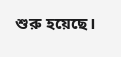শুরু হয়েছে।